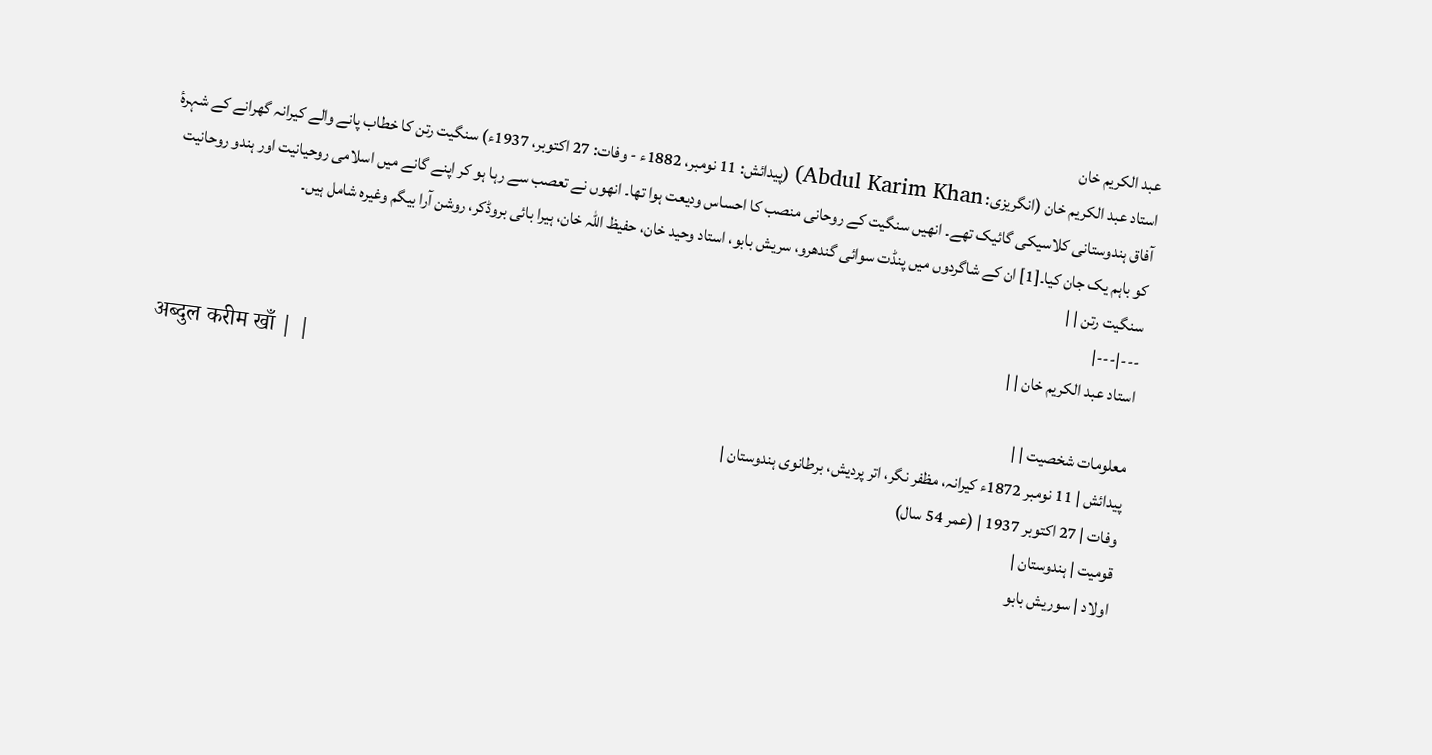عبد الکریم خان
استاد عبد الکریم خان (انگریزی: Abdul Karim Khan) (پیدائش: 11 نومبر، 1882ء - وفات: 27 اکتوبر، 1937ء) سنگیت رتن کا خطاب پانے والے کیرانہ گھرانے کے شہرۂ آفاق ہندوستانی کلاسیکی گائیک تھے۔ انھیں سنگیت کے روحانی منصب کا احساس ودیعت ہوا تھا۔ انھوں نے تعصب سے رہا ہو کر اپنے گانے میں اسلامی روحیانیت اور ہندو روحانیت کو باہم یک جان کیا۔[1] ان کے شاگردوں میں پنڈت سوائی گندھرو، سریش بابو، استاد وحید خان، حفیظ اللہ خان، ہیرا بائی بروڈکر، روشن آرا بیگم وغیرہ شامل ہیں۔
سنگیت رتن | |
---|---|
استاد عبد الکریم خان | |
अब्दुल करीम खाँ | |
معلومات شخصیت | |
پیدائش | 11 نومبر 1872ء کیرانہ، مظفر نگر، اتر پردیش، برطانوی ہندوستان |
وفات | 27 اکتوبر 1937 | (عمر 54 سال)
قومیت | ہندوستان |
اولاد | سوریش بابو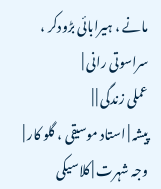مانے ، ہیرابائی بڑودکر ، سراسوتی رانی |
عملی زندگی | |
پیشہ | استاد موسیقی ، گلو کار |
وجہ شہرت | کلاسیکی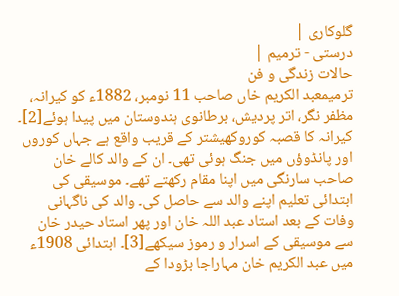گلوکاری |
درستی - ترمیم |
حالات زندگی و فن
ترمیمعبد الکریم خاں صاحب 11 نومبر، 1882ء کو کیرانہ، مظفر نگر، اتر پردیش، برطانوی ہندوستان میں پیدا ہوئے[2]۔ کیرانہ کا قصبہ کوروکھیشتر کے قریب واقع ہے جہاں کوروں اور پانڈوؤں میں جنگ ہوئی تھی۔ ان کے والد کالے خان صاحب سارنگی میں اپنا مقام رکھتے تھے۔ موسیقی کی ابتدائی تعلیم اپنے والد سے حاصل کی۔ والد کی ناگہانی وفات کے بعد استاد عبد اللہ خان اور پھر استاد حیدر خان سے موسیقی کے اسرار و رموز سیکھے[3]۔ ابتدائی 1908ء میں عبد الکریم خان مہاراجا بڑودا کے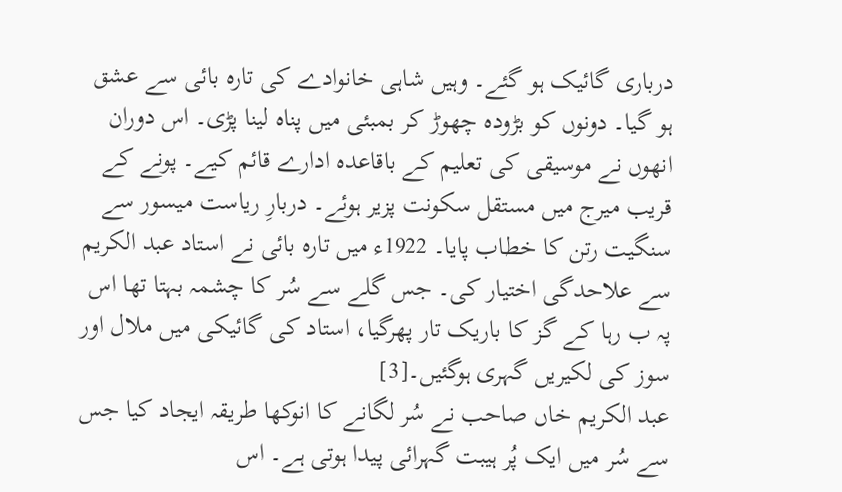درباری گائیک ہو گئے۔ وہیں شاہی خانوادے کی تارہ بائی سے عشق ہو گیا۔ دونوں کو بڑودہ چھوڑ کر بمبئی میں پناہ لینا پڑی۔ اس دوران انھوں نے موسیقی کی تعلیم کے باقاعدہ ادارے قائم کیے۔ پونے کے قریب میرج میں مستقل سکونت پزیر ہوئے۔ دربارِ ریاست میسور سے سنگیت رتن کا خطاب پایا۔ 1922ء میں تارہ بائی نے استاد عبد الکریم سے علاحدگی اختیار کی۔ جس گلے سے سُر کا چشمہ بہتا تھا اس پہ ب رہا کے گز کا باریک تار پھرگیا، استاد کی گائیکی میں ملال اور سوز کی لکیریں گہری ہوگئیں۔[3]
عبد الکریم خاں صاحب نے سُر لگانے کا انوکھا طریقہ ایجاد کیا جس سے سُر میں ایک پُر ہیبت گہرائی پیدا ہوتی ہے۔ اس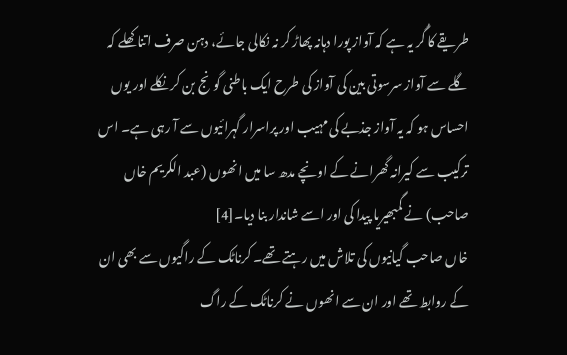طریقے کا گُر یہ ہے کہ آواز پورا دہانہ پھاڑ کر نہ نکالی جائے، دہن صرف اتنا کھلے کہ گلے سے آواز سرسوتی بین کی آواز کی طرح ایک باطنی گونج بن کر نکلے اور یوں احساس ہو کہ یہ آواز جذبے کی مہیب اور پراسرار گہرائیوں سے آ رہی ہے۔ اس ترکیب سے کیرانہ گھرانے کے اونچے مدھ سا میں انھوں (عبد الکریم خاں صاحب) نے گمبھیریا پیدا کی اور اسے شاندار بنا دیا۔[4]
خاں صاحب گیانیوں کی تلاش میں رہتے تھے۔ کرناٹک کے راگیوں سے بھی ان کے روابط تھے اور ان سے انھوں نے کرناٹک کے راگ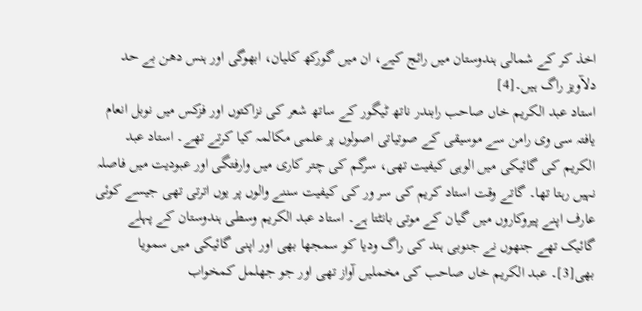اخذ کر کے شمالی ہندوستان میں رائج کیے، ان میں گورکھ کلیان، ابھوگی اور ہنس دھن بے حد دلآویز راگ ہیں۔[4]
استاد عبد الکریم خاں صاحب رابندر ناتھ ٹیگور کے ساتھ شعر کی نزاکتوں اور فزکس میں نوبل انعام یافتہ سی وی رامن سے موسیقی کے صوتیاتی اصولوں پر علمی مکالمہ کیا کرتے تھے۔ استاد عبد الکریم کی گائیکی میں الوہی کیفیت تھی، سرگم کی چتر کاری میں وارفتگی اور عبودیت میں فاصلہ نہیں رہتا تھا۔ گاتے وقت استاد کریم کی سر ور کی کیفیت سننے والوں پر یوں اترتی تھی جیسے کوئی عارف اپنے پیروکاروں میں گیان کے موتی بانٹتا ہے۔ استاد عبد الکریم وسطی ہندوستان کے پہلے گائیک تھے جنھوں نے جنوبی ہند کی راگ ودیا کو سمجھا بھی اور اپنی گائیکی میں سمویا بھی[3]۔ عبد الکریم خاں صاحب کی مخملیں آواز تھی اور جو جھلمل کمخواب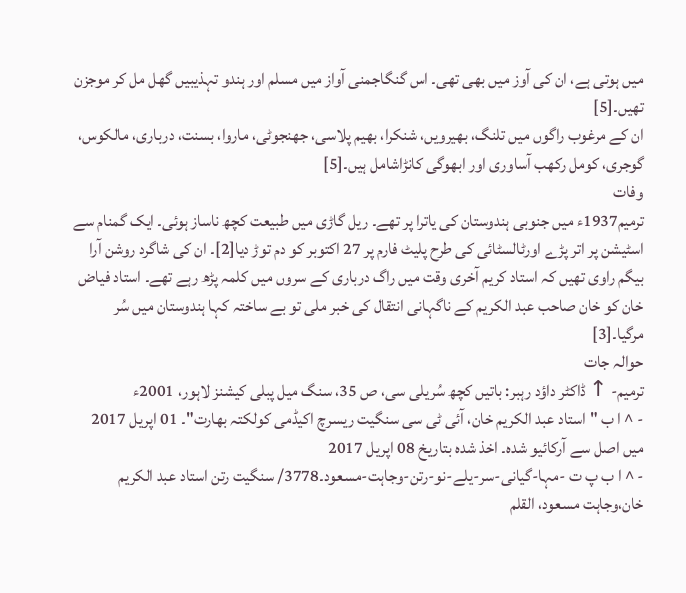میں ہوتی ہے، ان کی آوز میں بھی تھی۔ اس گنگاجمنی آواز میں مسلم اور ہندو تہذیبیں گھل مل کر موجزن تھیں۔[5]
ان کے مرغوب راگوں میں تلنگ، بھیرویں، شنکرا، بھیم پلاسی، جھنجوٹی، ماروا، بسنت، درباری، مالکوس، گوجری، کومل رکھب آساوری اور ابھوگی کانڑاشامل ہیں۔[5]
وفات
ترمیم1937ء میں جنوبی ہندوستان کی یاترا پر تھے۔ ریل گاڑی میں طبیعت کچھ ناساز ہوئی۔ ایک گمنام سے اسٹیشن پر اتر پڑے اورٹالسٹائی کی طرح پلیٹ فارم پر 27 اکتوبر کو دم توڑ دیا[2]۔ ان کی شاگرد روشن آرا بیگم راوی تھیں کہ استاد کریم آخری وقت میں راگ درباری کے سروں میں کلمہ پڑھ رہے تھے۔ استاد فیاض خان کو خان صاحب عبد الکریم کے ناگہانی انتقال کی خبر ملی تو بے ساختہ کہا ہندوستان میں سُر مرگیا۔[3]
حوالہ جات
ترمیم- ↑ ڈاکٹر داؤد رہبر: باتیں کچھ سُریلی سی، ص 35، سنگ میل پبلی کیشنز لاہور، 2001ء
- ^ ا ب "استاد عبد الکریم خان، آئی ٹی سی سنگیت ریسرچ اکیڈمی کولکتہ بھارت"۔ 01 اپریل 2017 میں اصل سے آرکائیو شدہ۔ اخذ شدہ بتاریخ 08 اپریل 2017
- ^ ا ب پ ت -مہا-گیانی-سر-یلے-نو-رتن-وجاہت-مسعود۔3778/ سنگیت رتن استاد عبد الکریم خان،وجاہت مسعود، القلم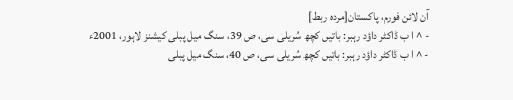آن لائن فورم، پاکستان[مردہ ربط]
- ^ ا ب ڈاکٹر داؤد رہبر: باتیں کچھ سُریلی سی، ص 39، سنگ میل پبلی کیشنز لاہور، 2001ء
- ^ ا ب ڈاکٹر داؤد رہبر: باتیں کچھ سُریلی سی، ص 40، سنگ میل پبلی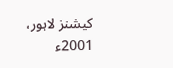کیشنز لاہور، 2001ء